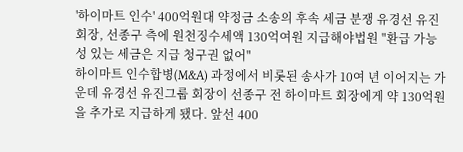'하이마트 인수' 400억원대 약정금 소송의 후속 세금 분쟁 유경선 유진 회장, 선종구 측에 원천징수세액 130억여원 지급해야법원 "환급 가능성 있는 세금은 지급 청구권 없어"
하이마트 인수합병(M&A) 과정에서 비롯된 송사가 10여 년 이어지는 가운데 유경선 유진그룹 회장이 선종구 전 하이마트 회장에게 약 130억원을 추가로 지급하게 됐다. 앞선 400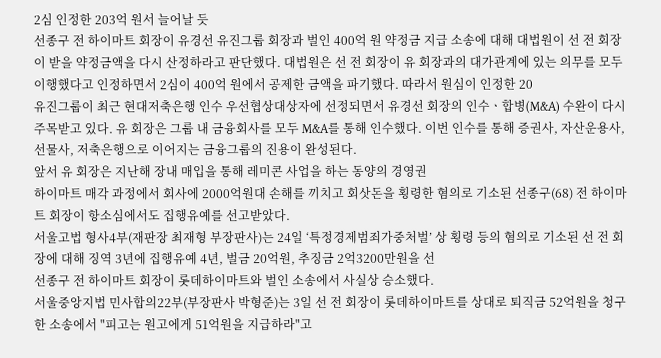2심 인정한 203억 원서 늘어날 듯
선종구 전 하이마트 회장이 유경선 유진그룹 회장과 벌인 400억 원 약정금 지급 소송에 대해 대법원이 선 전 회장이 받을 약정금액을 다시 산정하라고 판단했다. 대법원은 선 전 회장이 유 회장과의 대가관계에 있는 의무를 모두 이행했다고 인정하면서 2심이 400억 원에서 공제한 금액을 파기했다. 따라서 원심이 인정한 20
유진그룹이 최근 현대저축은행 인수 우선협상대상자에 선정되면서 유경선 회장의 인수ㆍ합병(M&A) 수완이 다시 주목받고 있다. 유 회장은 그룹 내 금융회사를 모두 M&A를 통해 인수했다. 이번 인수를 통해 증권사, 자산운용사, 선물사, 저축은행으로 이어지는 금융그룹의 진용이 완성된다.
앞서 유 회장은 지난해 장내 매입을 통해 레미콘 사업을 하는 동양의 경영권
하이마트 매각 과정에서 회사에 2000억원대 손해를 끼치고 회삿돈을 횡령한 혐의로 기소된 선종구(68) 전 하이마트 회장이 항소심에서도 집행유예를 선고받았다.
서울고법 형사4부(재판장 최재형 부장판사)는 24일 ‘특정경제범죄가중처벌’ 상 횡령 등의 혐의로 기소된 선 전 회장에 대해 징역 3년에 집행유예 4년, 벌금 20억원, 추징금 2억3200만원을 선
선종구 전 하이마트 회장이 롯데하이마트와 벌인 소송에서 사실상 승소했다.
서울중앙지법 민사합의22부(부장판사 박형준)는 3일 선 전 회장이 롯데하이마트를 상대로 퇴직금 52억원을 청구한 소송에서 "피고는 원고에게 51억원을 지급하라"고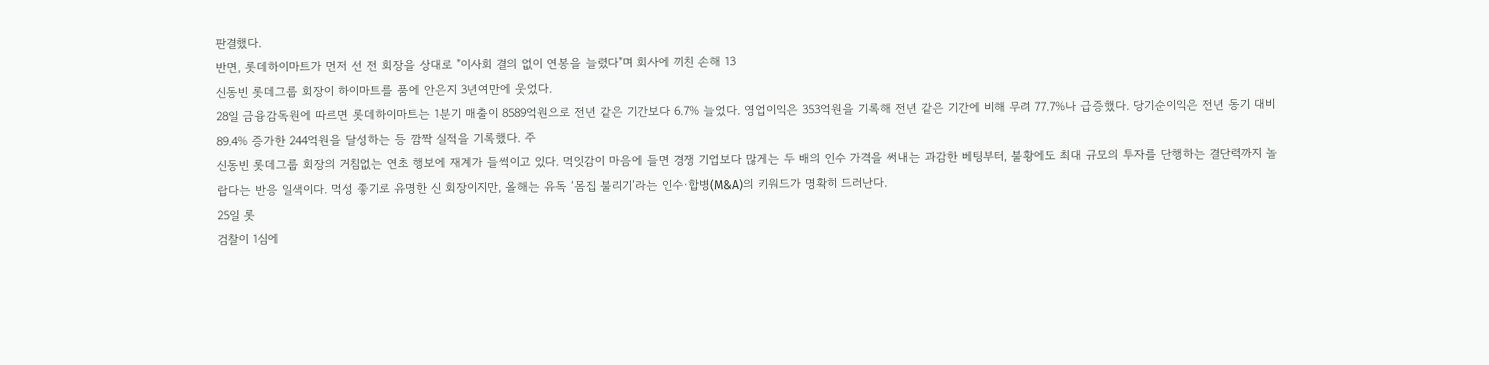판결했다.
반면, 롯데하이마트가 먼저 선 전 회장을 상대로 "이사회 결의 없이 연봉을 늘렸다"며 회사에 끼친 손해 13
신동빈 롯데그룹 회장이 하이마트를 품에 안은지 3년여만에 웃었다.
28일 금융감독원에 따르면 롯데하이마트는 1분기 매출이 8589억원으로 전년 같은 기간보다 6.7% 늘었다. 영업이익은 353억원을 기록해 전년 같은 기간에 비해 무려 77.7%나 급증했다. 당기순이익은 전년 동기 대비 89.4% 증가한 244억원을 달성하는 등 깜짝 실적을 기록했다. 주
신동빈 롯데그룹 회장의 거침없는 연초 행보에 재계가 들썩이고 있다. 먹잇감이 마음에 들면 경쟁 기업보다 많게는 두 배의 인수 가격을 써내는 과감한 베팅부터, 불황에도 최대 규모의 투자를 단행하는 결단력까지 놀랍다는 반응 일색이다. 먹성 좋기로 유명한 신 회장이지만, 올해는 유독 ‘몸집 불리기’라는 인수·합병(M&A)의 키워드가 명확히 드러난다.
25일 롯
검찰이 1심에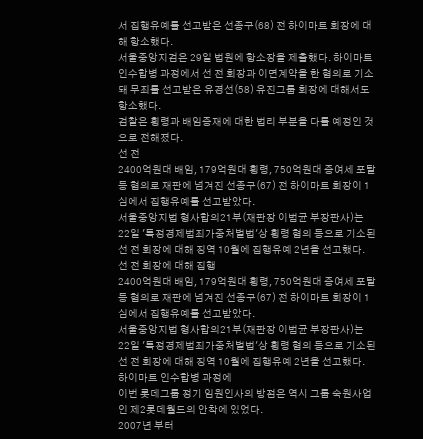서 집행유예를 선고받은 선종구(68) 전 하이마트 회장에 대해 항소했다.
서울중앙지검은 29일 법원에 항소장을 제출했다. 하이마트 인수합병 과정에서 선 전 회장과 이면계약을 한 혐의로 기소돼 무죄를 선고받은 유경선(58) 유진그룹 회장에 대해서도 항소했다.
검찰은 횡령과 배임증재에 대한 법리 부분을 다툴 예정인 것으로 전해졌다.
선 전
2400억원대 배임, 179억원대 횡령, 750억원대 증여세 포탈 등 혐의로 재판에 넘겨진 선종구(67) 전 하이마트 회장이 1심에서 집행유예를 선고받았다.
서울중앙지법 형사합의21부(재판장 이범균 부장판사)는 22일 '특정경제범죄가중처벌법'상 횡령 혐의 등으로 기소된 선 전 회장에 대해 징역 10월에 집행유예 2년을 선고했다.
선 전 회장에 대해 집행
2400억원대 배임, 179억원대 횡령, 750억원대 증여세 포탈 등 혐의로 재판에 넘겨진 선종구(67) 전 하이마트 회장이 1심에서 집행유예를 선고받았다.
서울중앙지법 형사합의21부(재판장 이범균 부장판사)는 22일 '특정경제범죄가중처벌법'상 횡령 혐의 등으로 기소된 선 전 회장에 대해 징역 10월에 집행유예 2년을 선고했다.
하이마트 인수합병 과정에
이번 롯데그룹 정기 임원인사의 방점은 역시 그룹 숙원사업인 제2롯데월드의 안착에 있었다.
2007년 부터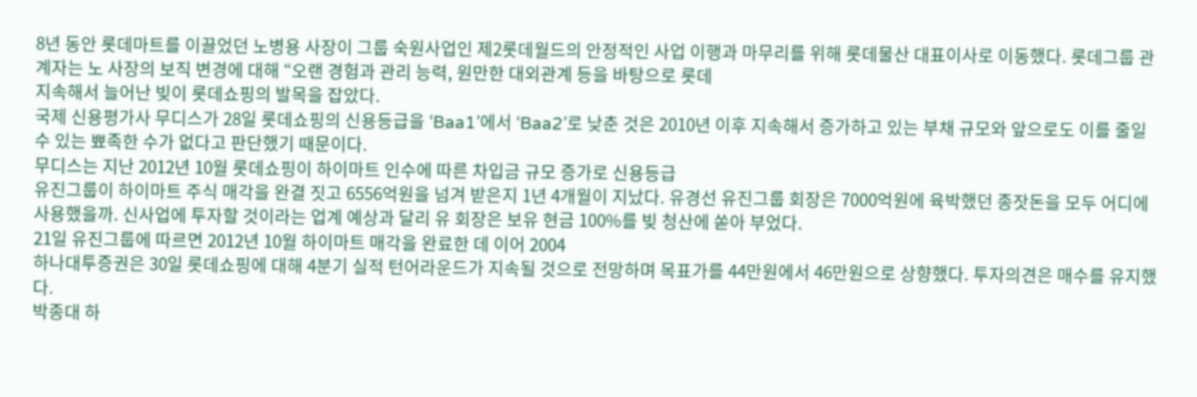8년 동안 롯데마트를 이끌었던 노병용 사장이 그룹 숙원사업인 제2롯데월드의 안정적인 사업 이행과 마무리를 위해 롯데물산 대표이사로 이동했다. 롯데그룹 관계자는 노 사장의 보직 변경에 대해 “오랜 경험과 관리 능력, 원만한 대외관계 등을 바탕으로 롯데
지속해서 늘어난 빚이 롯데쇼핑의 발목을 잡았다.
국제 신용평가사 무디스가 28일 롯데쇼핑의 신용등급을 ‘Baa1’에서 ‘Baa2’로 낮춘 것은 2010년 이후 지속해서 증가하고 있는 부채 규모와 앞으로도 이를 줄일 수 있는 뾰족한 수가 없다고 판단했기 때문이다.
무디스는 지난 2012년 10월 롯데쇼핑이 하이마트 인수에 따른 차입금 규모 증가로 신용등급
유진그룹이 하이마트 주식 매각을 완결 짓고 6556억원을 넘겨 받은지 1년 4개월이 지났다. 유경선 유진그룹 회장은 7000억원에 육박했던 종잣돈을 모두 어디에 사용했을까. 신사업에 투자할 것이라는 업계 예상과 달리 유 회장은 보유 현금 100%를 빚 청산에 쏟아 부었다.
21일 유진그룹에 따르면 2012년 10월 하이마트 매각을 완료한 데 이어 2004
하나대투증권은 30일 롯데쇼핑에 대해 4분기 실적 턴어라운드가 지속될 것으로 전망하며 목표가를 44만원에서 46만원으로 상향했다. 투자의견은 매수를 유지했다.
박종대 하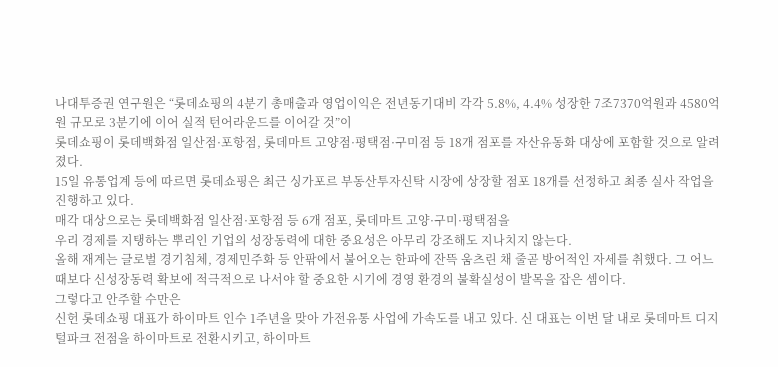나대투증권 연구원은 “롯데쇼핑의 4분기 총매출과 영업이익은 전년동기대비 각각 5.8%, 4.4% 성장한 7조7370억원과 4580억원 규모로 3분기에 이어 실적 턴어라운드를 이어갈 것”이
롯데쇼핑이 롯데백화점 일산점·포항점, 롯데마트 고양점·평택점·구미점 등 18개 점포를 자산유동화 대상에 포함할 것으로 알려졌다.
15일 유통업계 등에 따르면 롯데쇼핑은 최근 싱가포르 부동산투자신탁 시장에 상장할 점포 18개를 선정하고 최종 실사 작업을 진행하고 있다.
매각 대상으로는 롯데백화점 일산점·포항점 등 6개 점포, 롯데마트 고양·구미·평택점을
우리 경제를 지탱하는 뿌리인 기업의 성장동력에 대한 중요성은 아무리 강조해도 지나치지 않는다.
올해 재계는 글로벌 경기침체, 경제민주화 등 안팎에서 불어오는 한파에 잔뜩 움츠린 채 줄곧 방어적인 자세를 취했다. 그 어느 때보다 신성장동력 확보에 적극적으로 나서야 할 중요한 시기에 경영 환경의 불확실성이 발목을 잡은 셈이다.
그렇다고 안주할 수만은
신헌 롯데쇼핑 대표가 하이마트 인수 1주년을 맞아 가전유통 사업에 가속도를 내고 있다. 신 대표는 이번 달 내로 롯데마트 디지털파크 전점을 하이마트로 전환시키고, 하이마트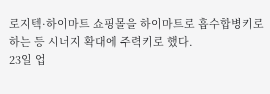로지텍·하이마트 쇼핑몰을 하이마트로 흡수합병키로 하는 등 시너지 확대에 주력키로 했다.
23일 업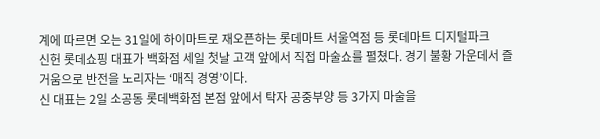계에 따르면 오는 31일에 하이마트로 재오픈하는 롯데마트 서울역점 등 롯데마트 디지털파크
신헌 롯데쇼핑 대표가 백화점 세일 첫날 고객 앞에서 직접 마술쇼를 펼쳤다. 경기 불황 가운데서 즐거움으로 반전을 노리자는 ‘매직 경영’이다.
신 대표는 2일 소공동 롯데백화점 본점 앞에서 탁자 공중부양 등 3가지 마술을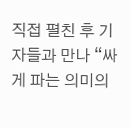직접 펼친 후 기자들과 만나 “싸게 파는 의미의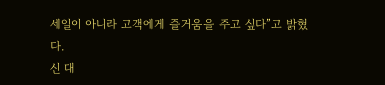세일이 아니라 고객에게 즐거움을 주고 싶다”고 밝혔다.
신 대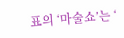표의 ‘마술쇼’는 ‘